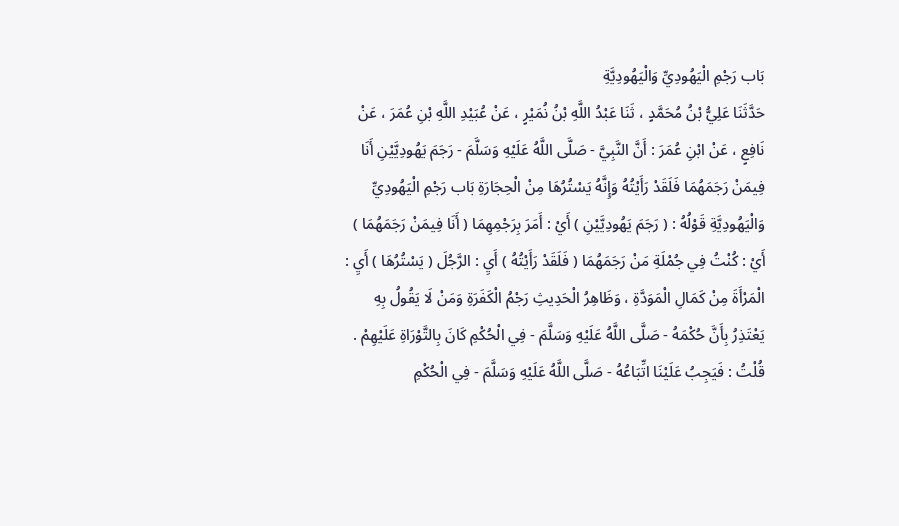بَاب رَجْمِ الْيَهُودِيِّ وَالْيَهُودِيَّةِ
حَدَّثَنَا عَلِيُّ بْنُ مُحَمَّدٍ ، ثَنَا عَبْدُ اللَّهِ بْنُ نُمَيْرٍ ، عَنْ عُبَيْدِ اللَّهِ بْنِ عُمَرَ ، عَنْ نَافِعٍ ، عَنْ ابْنِ عُمَرَ : أَنَّ النَّبِيَّ - صَلَّى اللَّهُ عَلَيْهِ وَسَلَّمَ - رَجَمَ يَهُودِيَّيْنِ أَنَا فِيمَنْ رَجَمَهُمَا فَلَقَدْ رَأَيْتُهُ وَإِنَّهُ يَسْتُرُهَا مِنْ الْحِجَارَةِ بَاب رَجْمِ الْيَهُودِيِّ وَالْيَهُودِيَّةِ قَوْلُهُ : ( رَجَمَ يَهُودِيَّيْنِ ) أَيْ : أَمَرَ بِرَجْمِهِمَا ( أَنَا فِيمَنْ رَجَمَهُمَا ) أَيْ : كُنْتُ فِي جُمْلَةِ مَنْ رَجَمَهُمَا ( فَلَقَدْ رَأَيْتُهُ ) أَيِ : الرَّجُلَ ( يَسْتُرُهَا ) أَيِ : الْمَرْأَةَ مِنْ كَمَالِ الْمَوَدَّةِ ، وَظَاهِرُ الْحَدِيثِ رَجْمُ الْكَفَرَةِ وَمَنْ لَا يَقُولُ بِهِ يَعْتَذِرُ بِأَنَّ حُكْمَهُ - صَلَّى اللَّهُ عَلَيْهِ وَسَلَّمَ - فِي الْحُكْمِ كَانَ بِالتَّوْرَاةِ عَلَيْهِمْ . قُلْتُ : فَيَجِبُ عَلَيْنَا اتِّبَاعُهُ - صَلَّى اللَّهُ عَلَيْهِ وَسَلَّمَ - فِي الْحُكْمِ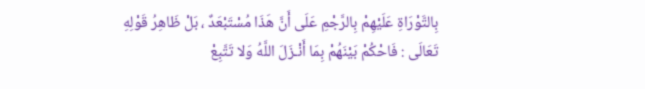بِالتَّوْرَاةِ عَلَيْهِمْ بِالرَّجْمِ عَلَى أَنَّ هَذَا مُسْتَبْعَدٌ ، بَلْ ظَاهِرُ قَوْلِهِ تَعَالَى : فَاحْكُمْ بَيْنَهُمْ بِمَا أَنْـزَلَ اللَّهُ وَلا تَتَّبِعْ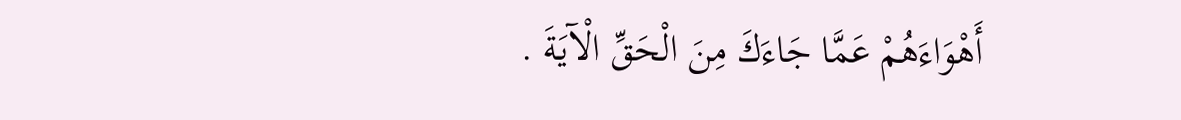أَهْوَاءَهُمْ عَمَّا جَاءَكَ مِنَ الْحَقِّ الْآيَةَ .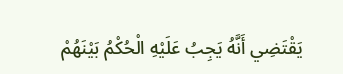يَقْتَضِي أَنَّهُ يَجِبُ عَلَيْهِ الْحُكْمُ بَيْنَهُمْ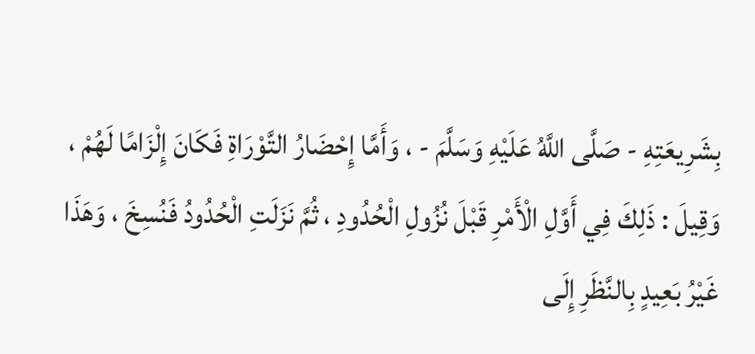بِشَرِيعَتِهِ - صَلَّى اللَّهُ عَلَيْهِ وَسَلَّمَ - ، وَأَمَّا إِحْضَارُ التَّوْرَاةِ فَكَانَ إِلْزَامًا لَهُمْ ، وَقِيلَ : ذَلِكَ فِي أَوَّلِ الْأَمْرِ قَبْلَ نُزُولِ الْحُدُودِ ، ثُمَّ نَزَلَتِ الْحُدُودُ فَنُسِخَ ، وَهَذَا غَيْرُ بَعِيدٍ بِالنَّظَرِ إِلَى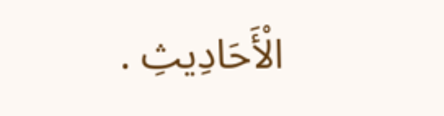الْأَحَادِيثِ .